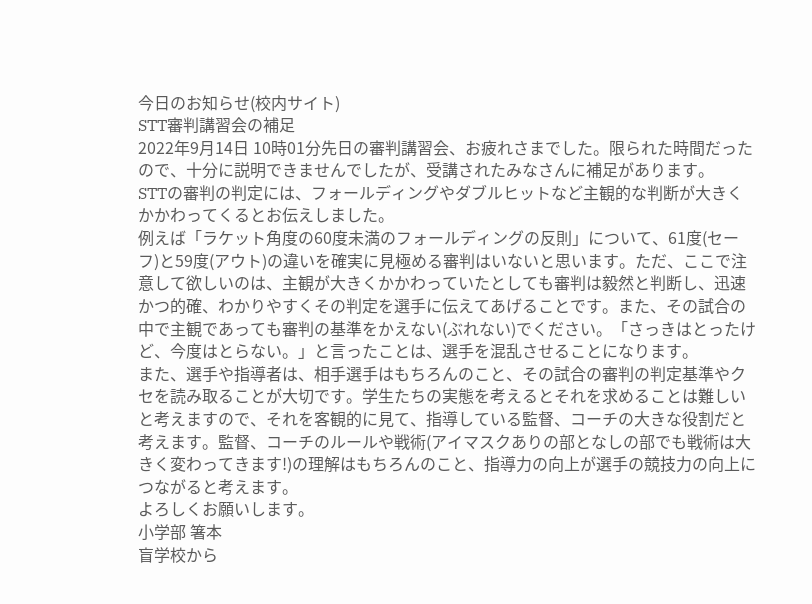今日のお知らせ(校内サイト)
STT審判講習会の補足
2022年9月14日 10時01分先日の審判講習会、お疲れさまでした。限られた時間だったので、十分に説明できませんでしたが、受講されたみなさんに補足があります。
STTの審判の判定には、フォールディングやダブルヒットなど主観的な判断が大きくかかわってくるとお伝えしました。
例えば「ラケット角度の60度未満のフォールディングの反則」について、61度(セーフ)と59度(アウト)の違いを確実に見極める審判はいないと思います。ただ、ここで注意して欲しいのは、主観が大きくかかわっていたとしても審判は毅然と判断し、迅速かつ的確、わかりやすくその判定を選手に伝えてあげることです。また、その試合の中で主観であっても審判の基準をかえない(ぶれない)でください。「さっきはとったけど、今度はとらない。」と言ったことは、選手を混乱させることになります。
また、選手や指導者は、相手選手はもちろんのこと、その試合の審判の判定基準やクセを読み取ることが大切です。学生たちの実態を考えるとそれを求めることは難しいと考えますので、それを客観的に見て、指導している監督、コーチの大きな役割だと考えます。監督、コーチのルールや戦術(アイマスクありの部となしの部でも戦術は大きく変わってきます!)の理解はもちろんのこと、指導力の向上が選手の競技力の向上につながると考えます。
よろしくお願いします。
小学部 箸本
盲学校から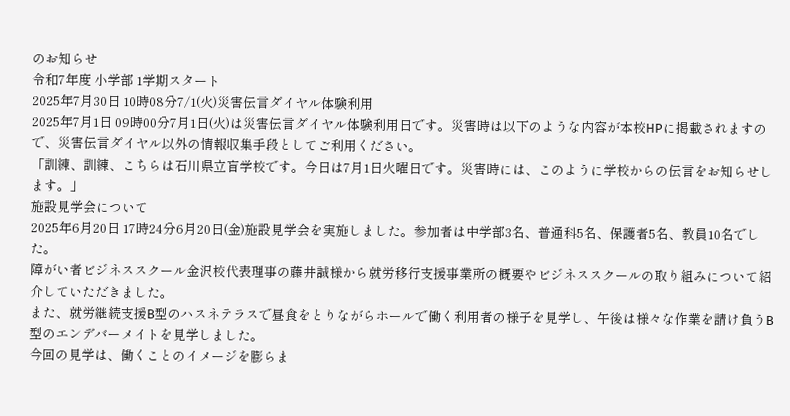のお知らせ
令和7年度 小学部 1学期スタート
2025年7月30日 10時08分7/1(火)災害伝言ダイヤル体験利用
2025年7月1日 09時00分7月1日(火)は災害伝言ダイヤル体験利用日です。災害時は以下のような内容が本校HPに掲載されますので、災害伝言ダイヤル以外の情報収集手段としてご利用ください。
「訓練、訓練、こちらは石川県立盲学校です。今日は7月1日火曜日です。災害時には、このように学校からの伝言をお知らせします。」
施設見学会について
2025年6月20日 17時24分6月20日(金)施設見学会を実施しました。参加者は中学部3名、普通科5名、保護者5名、教員10名でした。
障がい者ビジネススクール金沢校代表理事の藤井誠様から就労移行支援事業所の概要やビジネススクールの取り組みについて紹介していただきました。
また、就労継続支援B型のハスネテラスで昼食をとりながらホールで働く利用者の様子を見学し、午後は様々な作業を請け負うB型のエンデバーメイトを見学しました。
今回の見学は、働くことのイメージを膨らま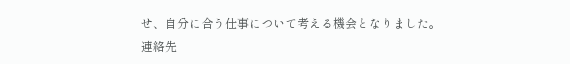せ、自分に合う仕事について考える機会となりました。
連絡先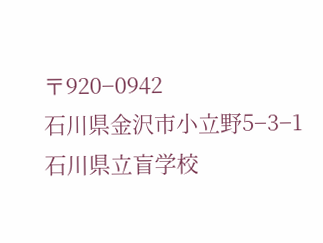〒920−0942
石川県金沢市小立野5−3−1
石川県立盲学校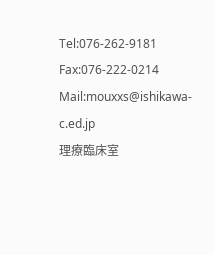Tel:076-262-9181
Fax:076-222-0214
Mail:mouxxs@ishikawa-c.ed.jp
理療臨床室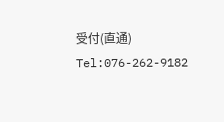受付(直通)
Tel:076-262-9182